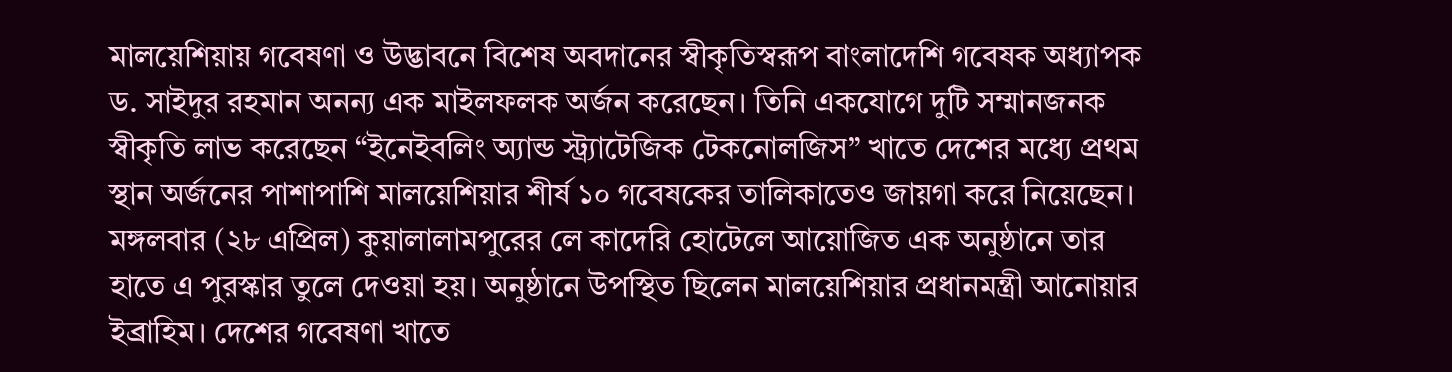মালয়েশিয়ায় গবেষণা ও উদ্ভাবনে বিশেষ অবদানের স্বীকৃতিস্বরূপ বাংলাদেশি গবেষক অধ্যাপক ড. সাইদুর রহমান অনন্য এক মাইলফলক অর্জন করেছেন। তিনি একযোগে দুটি সম্মানজনক স্বীকৃতি লাভ করেছেন “ইনেইবলিং অ্যান্ড স্ট্র্যাটেজিক টেকনোলজিস” খাতে দেশের মধ্যে প্রথম স্থান অর্জনের পাশাপাশি মালয়েশিয়ার শীর্ষ ১০ গবেষকের তালিকাতেও জায়গা করে নিয়েছেন।
মঙ্গলবার (২৮ এপ্রিল) কুয়ালালামপুরের লে কাদেরি হোটেলে আয়োজিত এক অনুষ্ঠানে তার হাতে এ পুরস্কার তুলে দেওয়া হয়। অনুষ্ঠানে উপস্থিত ছিলেন মালয়েশিয়ার প্রধানমন্ত্রী আনোয়ার ইব্রাহিম। দেশের গবেষণা খাতে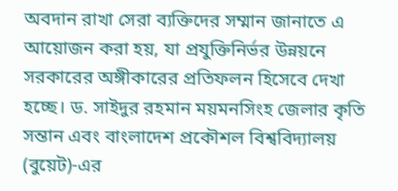অবদান রাখা সেরা ব্যক্তিদের সম্মান জানাতে এ আয়োজন করা হয়, যা প্রযুক্তিনির্ভর উন্নয়নে সরকারের অঙ্গীকারের প্রতিফলন হিসেবে দেখা হচ্ছে। ড. সাইদুর রহমান ময়মনসিংহ জেলার কৃতি সন্তান এবং বাংলাদেশ প্রকৌশল বিশ্ববিদ্যালয় (বুয়েট)-এর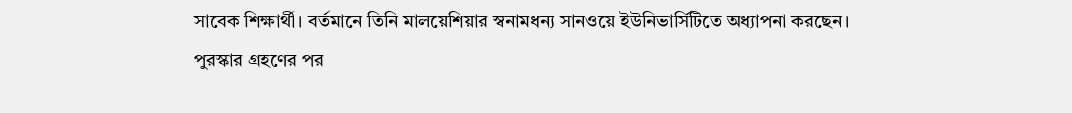সাবেক শিক্ষার্থী। বর্তমানে তিনি মালয়েশিয়ার স্বনামধন্য সানওয়ে ইউনিভার্সিটিতে অধ্যাপনা করছেন।
পুরস্কার গ্রহণের পর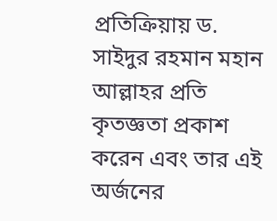প্রতিক্রিয়ায় ড. সাইদুর রহমান মহান আল্লাহর প্রতি কৃতজ্ঞতা প্রকাশ করেন এবং তার এই অর্জনের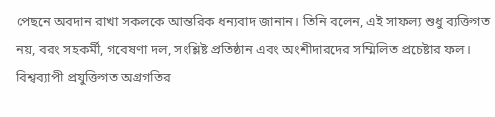পেছনে অবদান রাখা সকলকে আন্তরিক ধন্যবাদ জানান। তিনি বলেন, এই সাফল্য শুধু ব্যক্তিগত নয়, বরং সহকর্মী, গবেষণা দল, সংশ্লিষ্ট প্রতিষ্ঠান এবং অংশীদারদের সম্মিলিত প্রচেষ্টার ফল।
বিশ্বব্যাপী প্রযুক্তিগত অগ্রগতির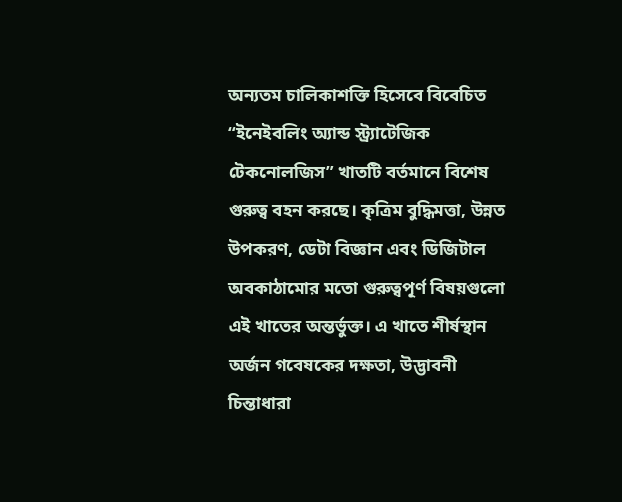অন্যতম চালিকাশক্তি হিসেবে বিবেচিত “ইনেইবলিং অ্যান্ড স্ট্র্যাটেজিক টেকনোলজিস” খাতটি বর্তমানে বিশেষ গুরুত্ব বহন করছে। কৃত্রিম বুদ্ধিমত্তা, উন্নত উপকরণ, ডেটা বিজ্ঞান এবং ডিজিটাল অবকাঠামোর মতো গুরুত্বপূর্ণ বিষয়গুলো এই খাতের অন্তর্ভুক্ত। এ খাতে শীর্ষস্থান অর্জন গবেষকের দক্ষতা, উদ্ভাবনী চিন্তাধারা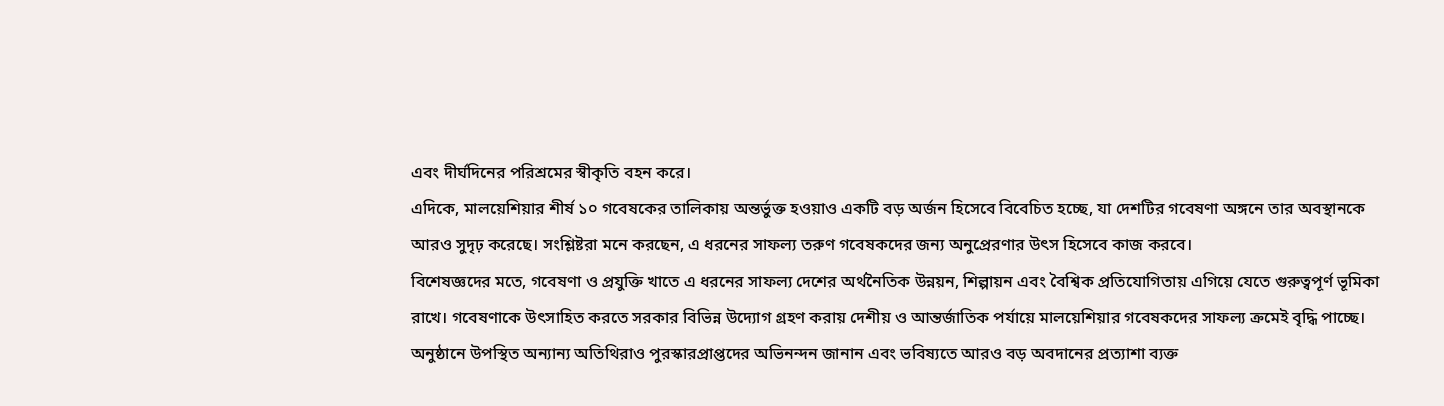এবং দীর্ঘদিনের পরিশ্রমের স্বীকৃতি বহন করে।
এদিকে, মালয়েশিয়ার শীর্ষ ১০ গবেষকের তালিকায় অন্তর্ভুক্ত হওয়াও একটি বড় অর্জন হিসেবে বিবেচিত হচ্ছে, যা দেশটির গবেষণা অঙ্গনে তার অবস্থানকে আরও সুদৃঢ় করেছে। সংশ্লিষ্টরা মনে করছেন, এ ধরনের সাফল্য তরুণ গবেষকদের জন্য অনুপ্রেরণার উৎস হিসেবে কাজ করবে।
বিশেষজ্ঞদের মতে, গবেষণা ও প্রযুক্তি খাতে এ ধরনের সাফল্য দেশের অর্থনৈতিক উন্নয়ন, শিল্পায়ন এবং বৈশ্বিক প্রতিযোগিতায় এগিয়ে যেতে গুরুত্বপূর্ণ ভূমিকা রাখে। গবেষণাকে উৎসাহিত করতে সরকার বিভিন্ন উদ্যোগ গ্রহণ করায় দেশীয় ও আন্তর্জাতিক পর্যায়ে মালয়েশিয়ার গবেষকদের সাফল্য ক্রমেই বৃদ্ধি পাচ্ছে।
অনুষ্ঠানে উপস্থিত অন্যান্য অতিথিরাও পুরস্কারপ্রাপ্তদের অভিনন্দন জানান এবং ভবিষ্যতে আরও বড় অবদানের প্রত্যাশা ব্যক্ত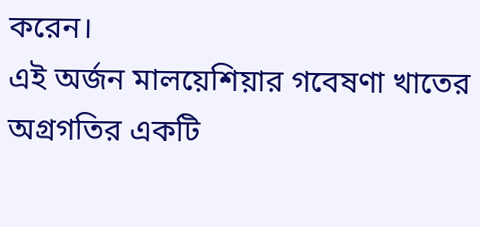করেন।
এই অর্জন মালয়েশিয়ার গবেষণা খাতের অগ্রগতির একটি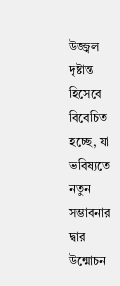উজ্জ্বল দৃষ্টান্ত হিসেবে বিবেচিত হচ্ছে, যা ভবিষ্যতে নতুন সম্ভাবনার দ্বার উন্মোচন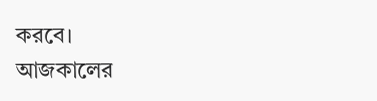করবে।
আজকালের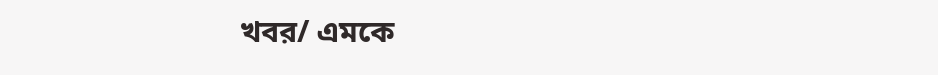খবর/ এমকে